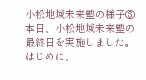小松地域未来塾の様子③
本日、小松地域未来塾の最終日を実施しました。
はじめに、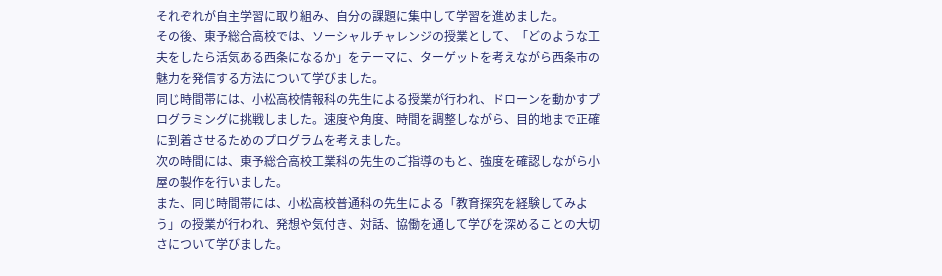それぞれが自主学習に取り組み、自分の課題に集中して学習を進めました。
その後、東予総合高校では、ソーシャルチャレンジの授業として、「どのような工夫をしたら活気ある西条になるか」をテーマに、ターゲットを考えながら西条市の魅力を発信する方法について学びました。
同じ時間帯には、小松高校情報科の先生による授業が行われ、ドローンを動かすプログラミングに挑戦しました。速度や角度、時間を調整しながら、目的地まで正確に到着させるためのプログラムを考えました。
次の時間には、東予総合高校工業科の先生のご指導のもと、強度を確認しながら小屋の製作を行いました。
また、同じ時間帯には、小松高校普通科の先生による「教育探究を経験してみよう」の授業が行われ、発想や気付き、対話、協働を通して学びを深めることの大切さについて学びました。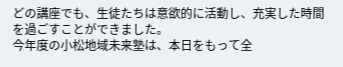どの講座でも、生徒たちは意欲的に活動し、充実した時間を過ごすことができました。
今年度の小松地域未来塾は、本日をもって全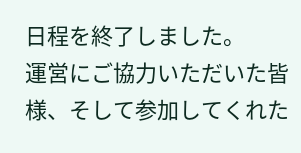日程を終了しました。
運営にご協力いただいた皆様、そして参加してくれた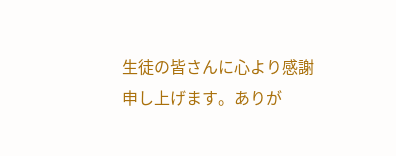生徒の皆さんに心より感謝申し上げます。ありが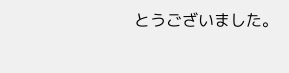とうございました。